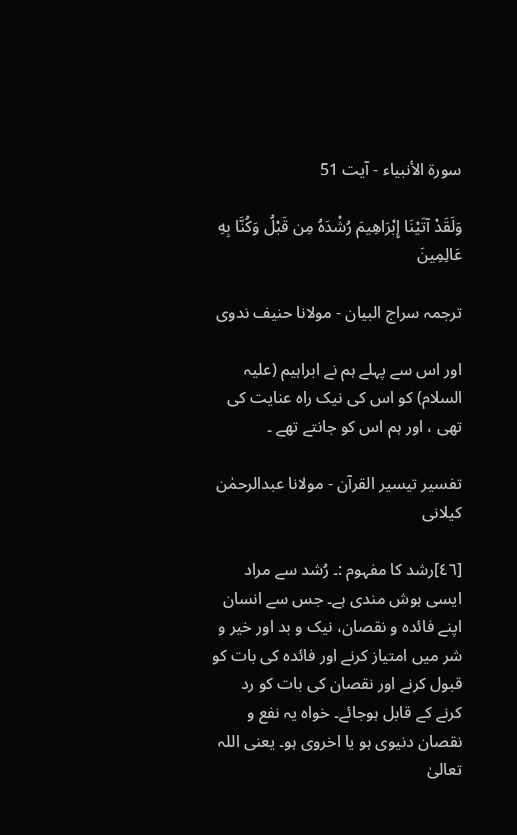سورة الأنبياء - آیت 51

وَلَقَدْ آتَيْنَا إِبْرَاهِيمَ رُشْدَهُ مِن قَبْلُ وَكُنَّا بِهِ عَالِمِينَ

ترجمہ سراج البیان - مولانا حنیف ندوی

اور اس سے پہلے ہم نے ابراہیم (علیہ السلام) کو اس کی نیک راہ عنایت کی تھی ، اور ہم اس کو جانتے تھے ۔

تفسیر تیسیر القرآن - مولانا عبدالرحمٰن کیلانی

[٤٦]رشد کا مفہوم :۔ رُشد سے مراد ایسی ہوش مندی ہے۔ جس سے انسان اپنے فائدہ و نقصان، نیک و بد اور خیر و شر میں امتیاز کرنے اور فائدہ کی بات کو قبول کرنے اور نقصان کی بات کو رد کرنے کے قابل ہوجائے۔ خواہ یہ نفع و نقصان دنیوی ہو یا اخروی ہو۔ یعنی اللہ تعالیٰ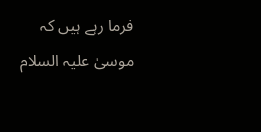فرما رہے ہیں کہ موسیٰ علیہ السلام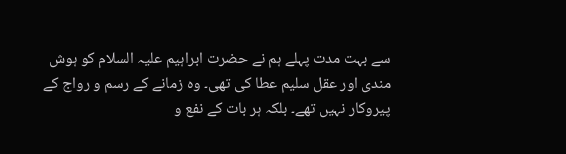سے بہت مدت پہلے ہم نے حضرت ابراہیم علیہ السلام کو ہوش مندی اور عقل سلیم عطا کی تھی۔ وہ زمانے کے رسم و رواج کے پیروکار نہیں تھے۔ بلکہ ہر بات کے نفع و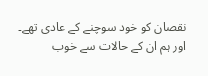نقصان کو خود سوچنے کے عادی تھے۔ اور ہم ان کے حالات سے خوب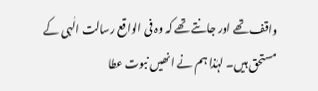واقف تھے اور جانتے تھے کہ وہ فی الواقع رسالت الٰہی کے مستحق ہیں۔ لہٰذا ہم نے انھیں نبوت عطا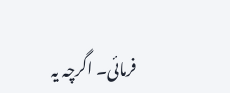فرمائی۔ اگرچہ یہ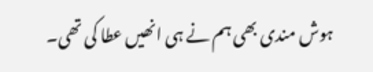ہوش مندی بھی ہم نے ہی انھیں عطا کی تھی۔